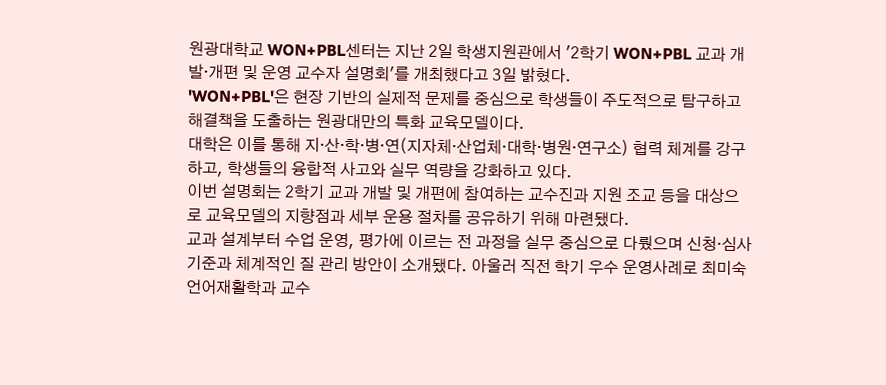원광대학교 WON+PBL센터는 지난 2일 학생지원관에서 '2학기 WON+PBL 교과 개발·개편 및 운영 교수자 설명회'를 개최했다고 3일 밝혔다.
'WON+PBL'은 현장 기반의 실제적 문제를 중심으로 학생들이 주도적으로 탐구하고 해결책을 도출하는 원광대만의 특화 교육모델이다.
대학은 이를 통해 지·산·학·병·연(지자체·산업체·대학·병원·연구소) 협력 체계를 강구하고, 학생들의 융합적 사고와 실무 역량을 강화하고 있다.
이번 설명회는 2학기 교과 개발 및 개편에 참여하는 교수진과 지원 조교 등을 대상으로 교육모델의 지향점과 세부 운용 절차를 공유하기 위해 마련됐다.
교과 설계부터 수업 운영, 평가에 이르는 전 과정을 실무 중심으로 다뤘으며 신청·심사 기준과 체계적인 질 관리 방안이 소개됐다. 아울러 직전 학기 우수 운영사례로 최미숙 언어재활학과 교수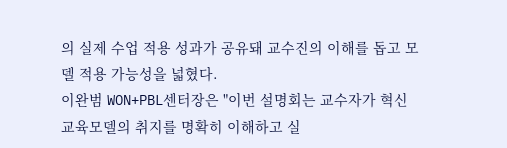의 실제 수업 적용 성과가 공유돼 교수진의 이해를 돕고 모델 적용 가능성을 넓혔다.
이완범 WON+PBL센터장은 "이번 설명회는 교수자가 혁신 교육모델의 취지를 명확히 이해하고 실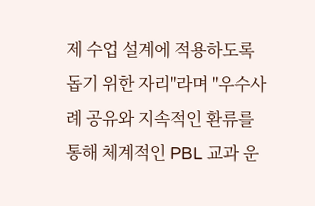제 수업 설계에 적용하도록 돕기 위한 자리"라며 "우수사례 공유와 지속적인 환류를 통해 체계적인 PBL 교과 운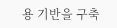용 기반을 구축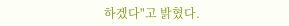하겠다"고 밝혔다.